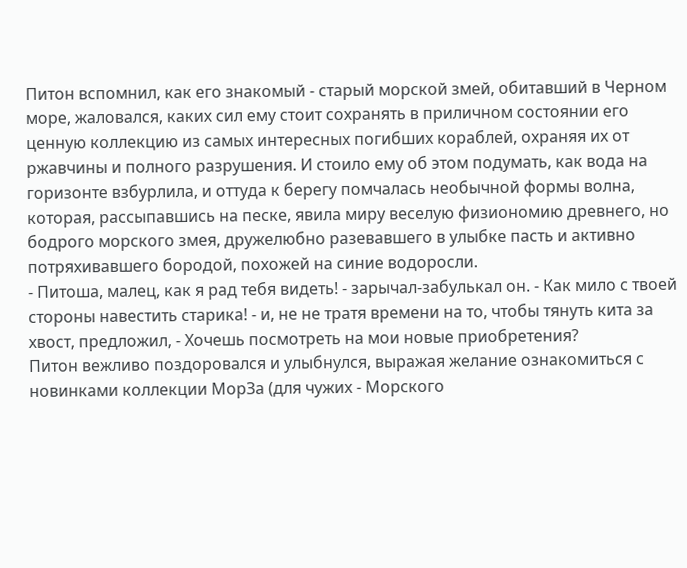Питон вспомнил, как его знакомый - старый морской змей, обитавший в Черном море, жаловался, каких сил ему стоит сохранять в приличном состоянии его ценную коллекцию из самых интересных погибших кораблей, охраняя их от ржавчины и полного разрушения. И стоило ему об этом подумать, как вода на горизонте взбурлила, и оттуда к берегу помчалась необычной формы волна, которая, рассыпавшись на песке, явила миру веселую физиономию древнего, но бодрого морского змея, дружелюбно разевавшего в улыбке пасть и активно потряхивавшего бородой, похожей на синие водоросли.
- Питоша, малец, как я рад тебя видеть! - зарычал-забулькал он. - Как мило с твоей стороны навестить старика! - и, не не тратя времени на то, чтобы тянуть кита за хвост, предложил, - Хочешь посмотреть на мои новые приобретения?
Питон вежливо поздоровался и улыбнулся, выражая желание ознакомиться с новинками коллекции МорЗа (для чужих - Морского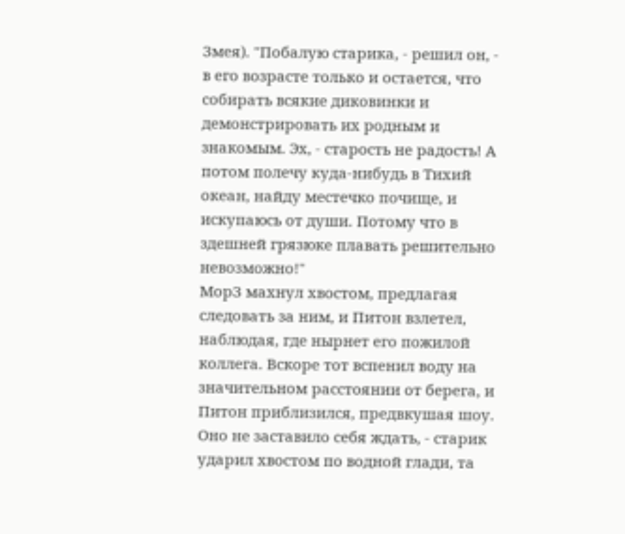Змея). "Побалую старика, - решил он, - в его возрасте только и остается, что собирать всякие диковинки и демонстрировать их родным и знакомым. Эх, - старость не радость! А потом полечу куда-нибудь в Тихий океан, найду местечко почище, и искупаюсь от души. Потому что в здешней грязюке плавать решительно невозможно!"
МорЗ махнул хвостом, предлагая следовать за ним, и Питон взлетел, наблюдая, где нырнет его пожилой коллега. Вскоре тот вспенил воду на значительном расстоянии от берега, и Питон приблизился, предвкушая шоу. Оно не заставило себя ждать, - старик ударил хвостом по водной глади, та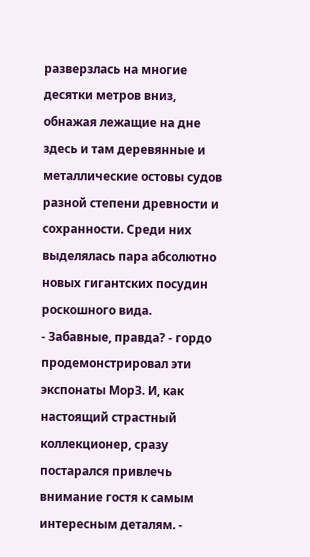разверзлась на многие десятки метров вниз, обнажая лежащие на дне здесь и там деревянные и металлические остовы судов разной степени древности и сохранности. Среди них выделялась пара абсолютно новых гигантских посудин роскошного вида.
- Забавные, правда? - гордо продемонстрировал эти экспонаты МорЗ. И, как настоящий страстный коллекционер, сразу постарался привлечь внимание гостя к самым интересным деталям. -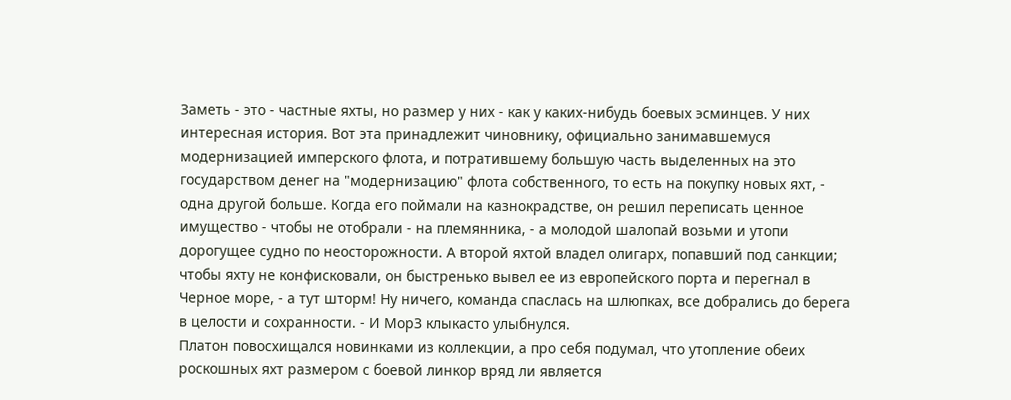Заметь - это - частные яхты, но размер у них - как у каких-нибудь боевых эсминцев. У них интересная история. Вот эта принадлежит чиновнику, официально занимавшемуся модернизацией имперского флота, и потратившeмy большую часть выделенных на это государством денег на "модернизацию" флота собственного, то есть на покупку новых яхт, - одна другой больше. Когда его поймали на казнокрадстве, он решил переписать ценное имущество - чтобы не отобрали - на племянника, - а молодой шалопай возьми и утопи дорогущее судно по неосторожности. А второй яхтой владел олигарх, попавший под санкции; чтобы яхту не конфисковали, он быстренько вывел ее из европейского порта и перегнал в Черное море, - а тут шторм! Ну ничего, команда спаслась на шлюпках, все добрались до берега в целости и сохранности. - И МорЗ клыкасто улыбнулся.
Платон повосхищался новинками из коллекции, а про себя подумал, что утопление обеих роскошных яхт размером с боевой линкор вряд ли является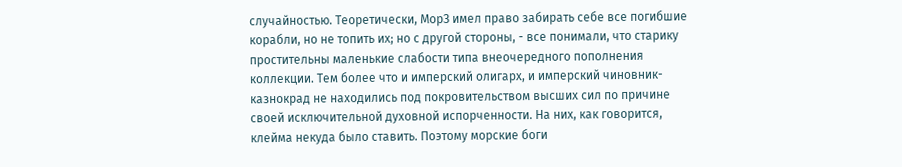случайностью. Теоретически, МорЗ имел право забирать себе все погибшие корабли, но не топить их; но с другой стороны, - все понимали, что старику простительны маленькие слабости типа внеочередного пополнения коллекции. Тем более что и имперский олигарх, и имперский чиновник-казнокрад не находились под покровительством высших сил по причине своей исключительной духовной испорченности. На них, как говорится, клейма некуда было ставить. Поэтому морские боги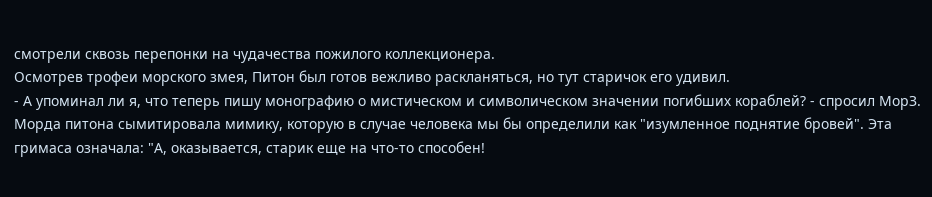смотрели сквозь перепонки на чудачества пожилого коллекционера.
Осмотрев трофеи морского змея, Питон был готов вежливо раскланяться, но тут старичок его удивил.
- А упоминал ли я, что теперь пишу монографию о мистическом и символическом значении погибших кораблей? - спросил МорЗ.
Морда питона сымитировала мимику, которую в случае человека мы бы определили как "изумленное поднятие бровей". Эта гримаса означала: "А, оказывается, старик еще на что-то способен!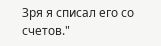Зря я списал его со счетов."